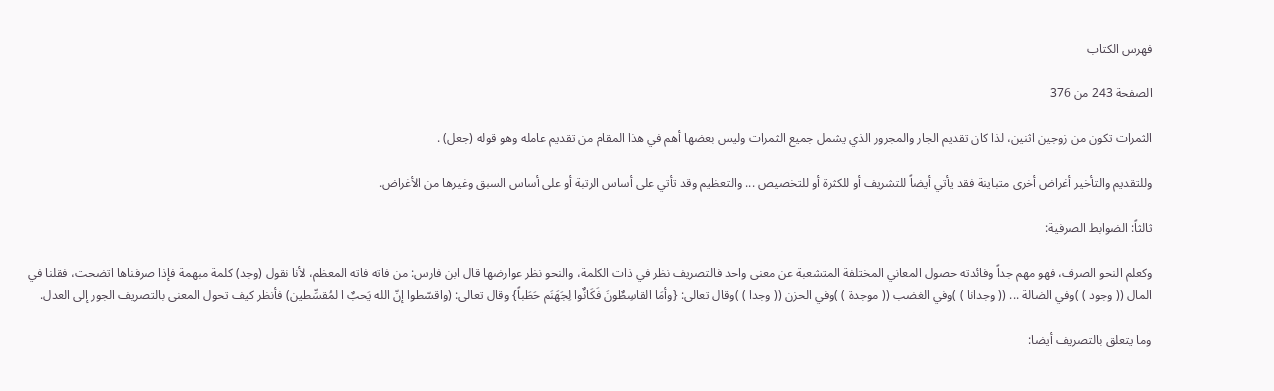فهرس الكتاب

الصفحة 243 من 376

الثمرات تكون من زوجين اثنين، لذا كان تقديم الجار والمجرور الذي يشمل جميع الثمرات وليس بعضها أهم في هذا المقام من تقديم عامله وهو قوله (جعل) .

وللتقديم والتأخير أغراض أخرى متباينة فقد يأتي أيضاً للتشريف أو للكثرة أو للتخصيص ... والتعظيم وقد تأتي على أساس الرتبة أو على أساس السبق وغيرها من الأغراض.

ثالثاً: الضوابط الصرفية:

وكعلم النحو الصرف، فهو مهم جداً وفائدته حصول المعاني المختلفة المتشعبة عن معنى واحد فالتصريف نظر في ذات الكلمة، والنحو نظر عوارضها قال ابن فارس: من فاته فاته المعظم، لأنا نقول (وجد) كلمة مبهمة فإذا صرفناها اتضحت، فقلنا في المال (( وجود ) )وفي الضالة ... (( وجدانا ) )وفي الغضب (( موجدة ) )وفي الحزن (( وجدا ) )وقال تعالى: {وأمَا القاسِطٌونَ فَكَانٌوا لِجَهَنَم حَطَباً} وقال تعالى: (واقسّطوا إنّ الله يَحبٌ ا لمُقسِّطين) فأنظر كيف تحول المعنى بالتصريف الجور إلى العدل.

وما يتعلق بالتصريف أيضا: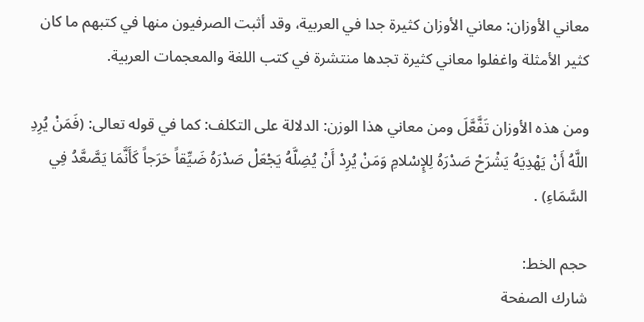معاني الأوزان: معاني الأوزان كثيرة جدا في العربية، وقد أثبت الصرفيون منها في كتبهم ما كان كثير الأمثلة واغفلوا معاني كثيرة تجدها منتشرة في كتب اللغة والمعجمات العربية.

ومن هذه الأوزان تَفَّعَّلَ ومن معاني هذا الوزن: الدلالة على التكلف: كما في قوله تعالى: (فَمَنْ يُرِدِ اللَّهُ أَنْ يَهْدِيَهُ يَشْرَحْ صَدْرَهُ لِلإِسْلامِ وَمَنْ يُرِدْ أَنْ يُضِلَّهُ يَجْعَلْ صَدْرَهُ ضَيِّقاً حَرَجاً كَأَنَّمَا يَصَّعَّدُ فِي السَّمَاءِ) .

حجم الخط:
شارك الصفحة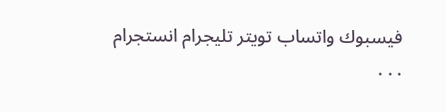فيسبوك واتساب تويتر تليجرام انستجرام
. . .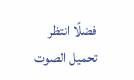فضلًا انتظر تحميل الصوت